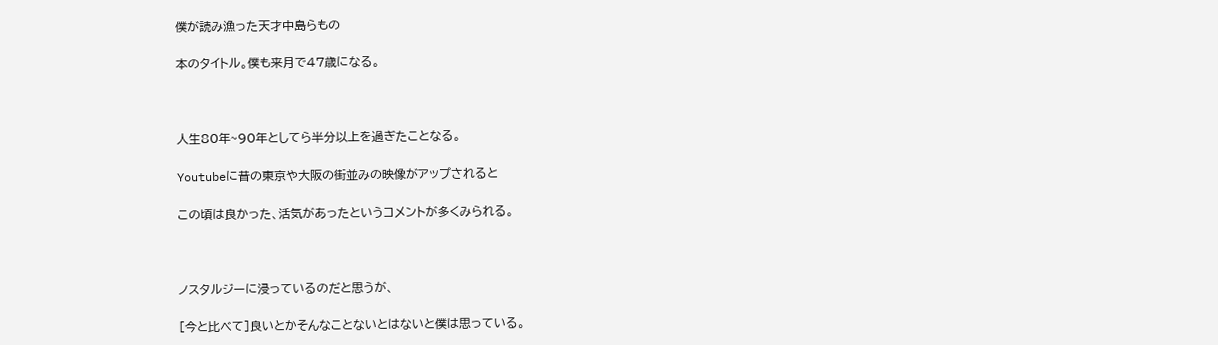僕が読み漁った天才中島らもの

本のタイトル。僕も来月で47歳になる。



人生80年~90年としてら半分以上を過ぎたことなる。

Youtubeに昔の東京や大阪の街並みの映像がアップされると

この頃は良かった、活気があったというコメントが多くみられる。



ノスタルジーに浸っているのだと思うが、

[今と比べて]良いとかそんなことないとはないと僕は思っている。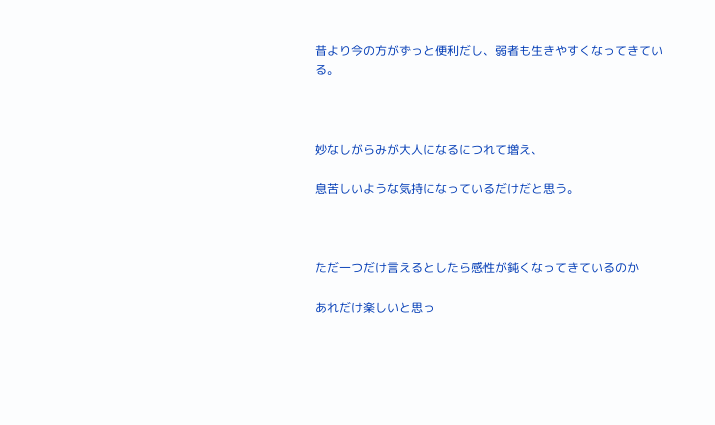昔より今の方がずっと便利だし、弱者も生きやすくなってきている。



妙なしがらみが大人になるにつれて増え、

息苦しいような気持になっているだけだと思う。



ただ一つだけ言えるとしたら感性が鈍くなってきているのか

あれだけ楽しいと思っ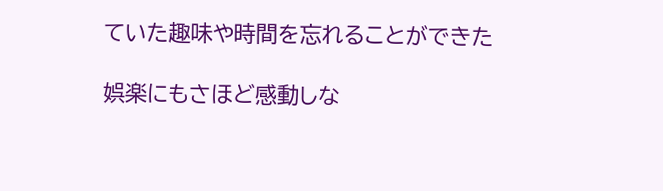ていた趣味や時間を忘れることができた

娯楽にもさほど感動しな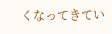くなってきてい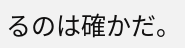るのは確かだ。